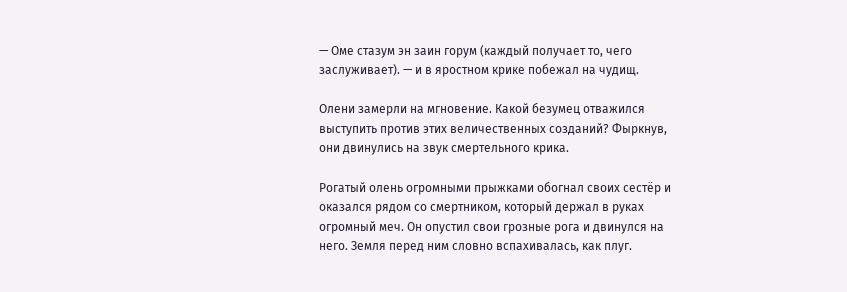— Оме стазум эн заин горум (каждый получает то, чего заслуживает). — и в яростном крике побежал на чудищ.

Олени замерли на мгновение. Какой безумец отважился выступить против этих величественных созданий? Фыркнув, они двинулись на звук смертельного крика.

Рогатый олень огромными прыжками обогнал своих сестёр и оказался рядом со смертником, который держал в руках огромный меч. Он опустил свои грозные рога и двинулся на него. Земля перед ним словно вспахивалась, как плуг.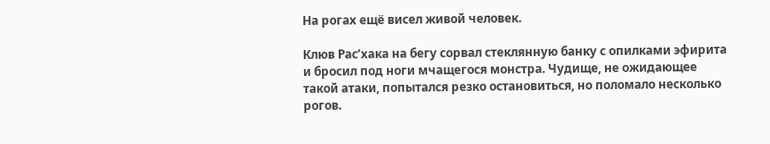На рогах ещё висел живой человек.

Клюв Рас’хака на бегу сорвал стеклянную банку с опилками эфирита и бросил под ноги мчащегося монстра. Чудище, не ожидающее такой атаки, попытался резко остановиться, но поломало несколько рогов.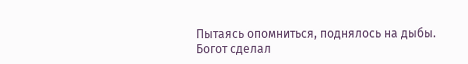Пытаясь опомниться, поднялось на дыбы. Богот сделал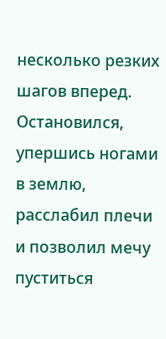несколько резких шагов вперед. Остановился, упершись ногами в землю, расслабил плечи и позволил мечу пуститься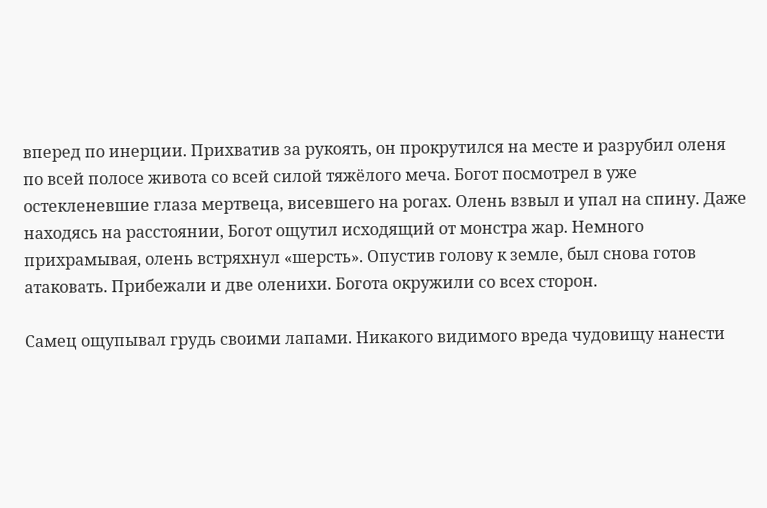вперед по инерции. Прихватив за рукоять, он прокрутился на месте и разрубил оленя по всей полосе живота со всей силой тяжёлого меча. Богот посмотрел в уже остекленевшие глаза мертвеца, висевшего на рогах. Олень взвыл и упал на спину. Даже находясь на расстоянии, Богот ощутил исходящий от монстра жар. Немного прихрамывая, олень встряхнул «шерсть». Опустив голову к земле, был снова готов атаковать. Прибежали и две оленихи. Богота окружили со всех сторон.

Самец ощупывал грудь своими лапами. Никакого видимого вреда чудовищу нанести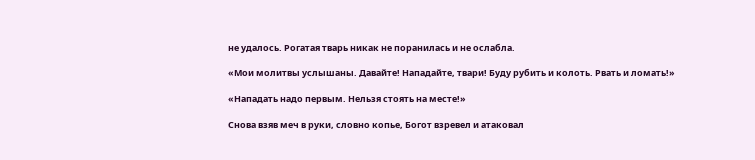не удалось. Рогатая тварь никак не поранилась и не ослабла.

«Мои молитвы услышаны. Давайте! Нападайте, твари! Буду рубить и колоть. Рвать и ломать!»

«Нападать надо первым. Нельзя стоять на месте!»

Снова взяв меч в руки, словно копье, Богот взревел и атаковал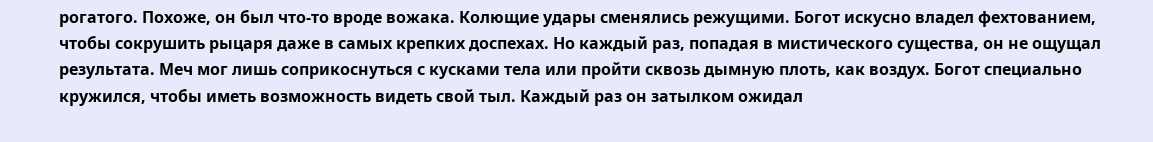рогатого. Похоже, он был что-то вроде вожака. Колющие удары сменялись режущими. Богот искусно владел фехтованием, чтобы сокрушить рыцаря даже в самых крепких доспехах. Но каждый раз, попадая в мистического существа, он не ощущал результата. Меч мог лишь соприкоснуться с кусками тела или пройти сквозь дымную плоть, как воздух. Богот специально кружился, чтобы иметь возможность видеть свой тыл. Каждый раз он затылком ожидал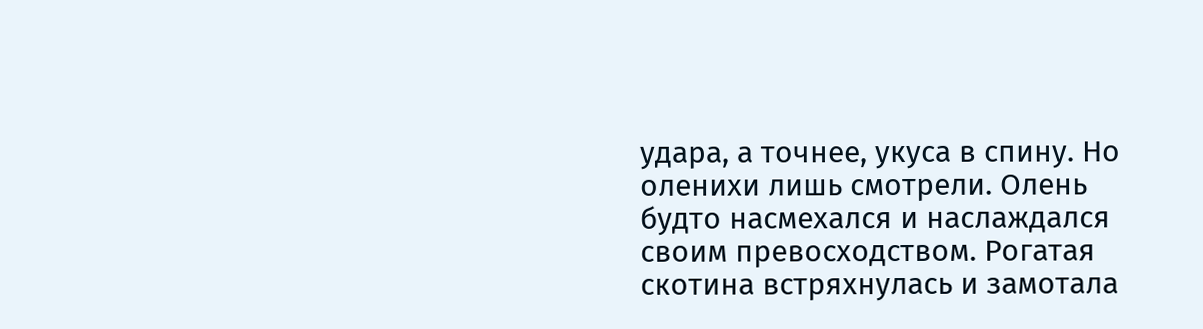удара, а точнее, укуса в спину. Но оленихи лишь смотрели. Олень будто насмехался и наслаждался своим превосходством. Рогатая скотина встряхнулась и замотала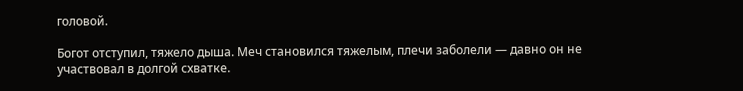головой.

Богот отступил, тяжело дыша. Меч становился тяжелым, плечи заболели — давно он не участвовал в долгой схватке.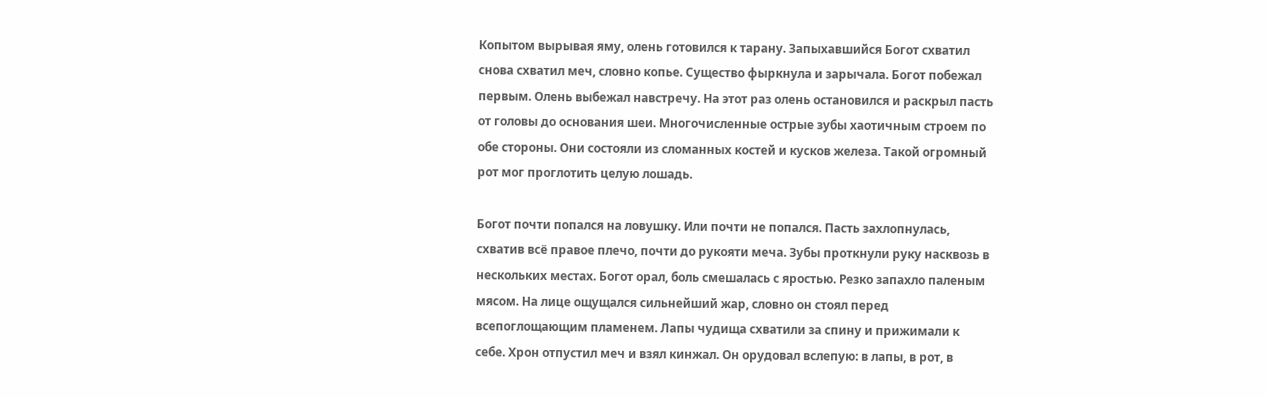Копытом вырывая яму, олень готовился к тарану. Запыхавшийся Богот схватил снова схватил меч, словно копье. Существо фыркнула и зарычала. Богот побежал первым. Олень выбежал навстречу. На этот раз олень остановился и раскрыл пасть от головы до основания шеи. Многочисленные острые зубы хаотичным строем по обе стороны. Они состояли из сломанных костей и кусков железа. Такой огромный рот мог проглотить целую лошадь.

Богот почти попался на ловушку. Или почти не попался. Пасть захлопнулась, схватив всё правое плечо, почти до рукояти меча. Зубы проткнули руку насквозь в нескольких местах. Богот орал, боль смешалась с яростью. Резко запахло паленым мясом. На лице ощущался сильнейший жар, словно он стоял перед всепоглощающим пламенем. Лапы чудища схватили за спину и прижимали к себе. Хрон отпустил меч и взял кинжал. Он орудовал вслепую: в лапы, в рот, в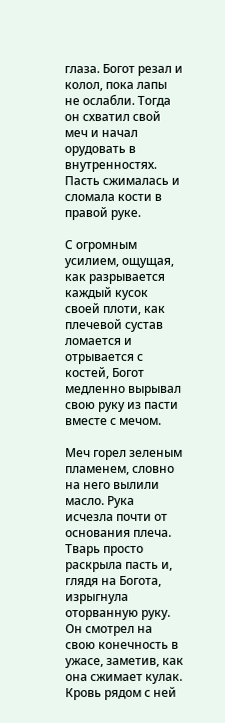глаза. Богот резал и колол, пока лапы не ослабли. Тогда он схватил свой меч и начал орудовать в внутренностях. Пасть сжималась и сломала кости в правой руке.

С огромным усилием, ощущая, как разрывается каждый кусок своей плоти, как плечевой сустав ломается и отрывается с костей, Богот медленно вырывал свою руку из пасти вместе с мечом.

Меч горел зеленым пламенем, словно на него вылили масло. Рука исчезла почти от основания плеча. Тварь просто раскрыла пасть и, глядя на Богота, изрыгнула оторванную руку. Он смотрел на свою конечность в ужасе, заметив, как она сжимает кулак. Кровь рядом с ней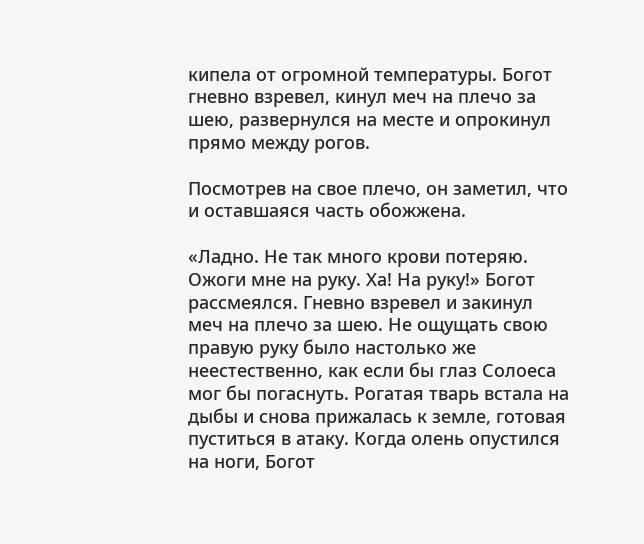кипела от огромной температуры. Богот гневно взревел, кинул меч на плечо за шею, развернулся на месте и опрокинул прямо между рогов.

Посмотрев на свое плечо, он заметил, что и оставшаяся часть обожжена.

«Ладно. Не так много крови потеряю. Ожоги мне на руку. Ха! На руку!» Богот рассмеялся. Гневно взревел и закинул меч на плечо за шею. Не ощущать свою правую руку было настолько же неестественно, как если бы глаз Солоеса мог бы погаснуть. Рогатая тварь встала на дыбы и снова прижалась к земле, готовая пуститься в атаку. Когда олень опустился на ноги, Богот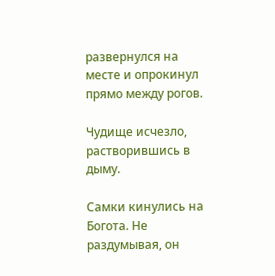развернулся на месте и опрокинул прямо между рогов.

Чудище исчезло, растворившись в дыму.

Самки кинулись на Богота. Не раздумывая, он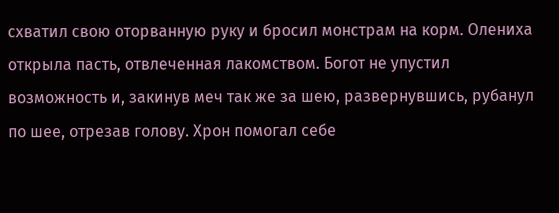схватил свою оторванную руку и бросил монстрам на корм. Олениха открыла пасть, отвлеченная лакомством. Богот не упустил возможность и, закинув меч так же за шею, развернувшись, рубанул по шее, отрезав голову. Хрон помогал себе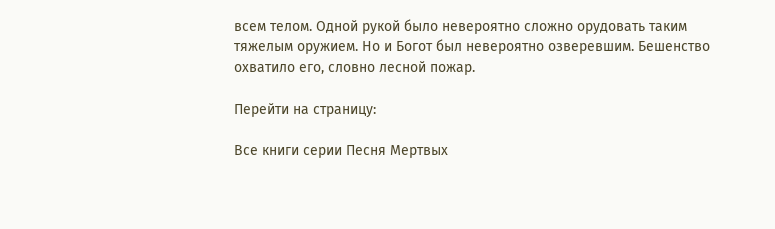всем телом. Одной рукой было невероятно сложно орудовать таким тяжелым оружием. Но и Богот был невероятно озверевшим. Бешенство охватило его, словно лесной пожар.

Перейти на страницу:

Все книги серии Песня Мертвых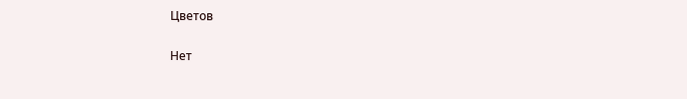Цветов

Нет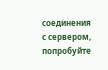соединения с сервером, попробуйте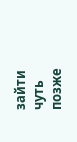зайти чуть позже